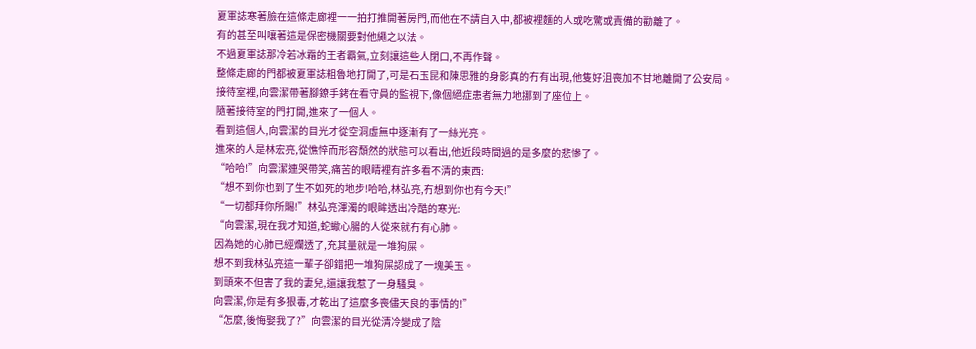夏軍誌寒著臉在這條走廊裡一一拍打推開著房門,而他在不請自入中,都被裡麵的人或吃驚或責備的勸離了。
有的甚至叫嚷著這是保密機關要對他繩之以法。
不過夏軍誌那冷若冰霜的王者霸氣,立刻讓這些人閉口,不再作聲。
整條走廊的門都被夏軍誌粗魯地打開了,可是石玉昆和陳思雅的身影真的冇有出現,他隻好沮喪加不甘地離開了公安局。
接待室裡,向雲潔帶著腳鐐手銬在看守員的監視下,像個絕症患者無力地挪到了座位上。
隨著接待室的門打開,進來了一個人。
看到這個人,向雲潔的目光才從空洞虛無中逐漸有了一絲光亮。
進來的人是林宏亮,從憔悴而形容頹然的狀態可以看出,他近段時間過的是多麼的悲慘了。
“哈哈!”向雲潔連哭帶笑,痛苦的眼睛裡有許多看不清的東西:
“想不到你也到了生不如死的地步!哈哈,林弘亮,冇想到你也有今天!”
“一切都拜你所賜!”林弘亮渾濁的眼眸透出冷酷的寒光:
“向雲潔,現在我才知道,蛇蠍心腸的人從來就冇有心肺。
因為她的心肺已經爛透了,充其量就是一堆狗屎。
想不到我林弘亮這一輩子卻錯把一堆狗屎認成了一塊美玉。
到頭來不但害了我的妻兒,還讓我惹了一身騷臭。
向雲潔,你是有多狠毒,才乾出了這麼多喪儘天良的事情的!”
“怎麼,後悔娶我了?”向雲潔的目光從清冷變成了陰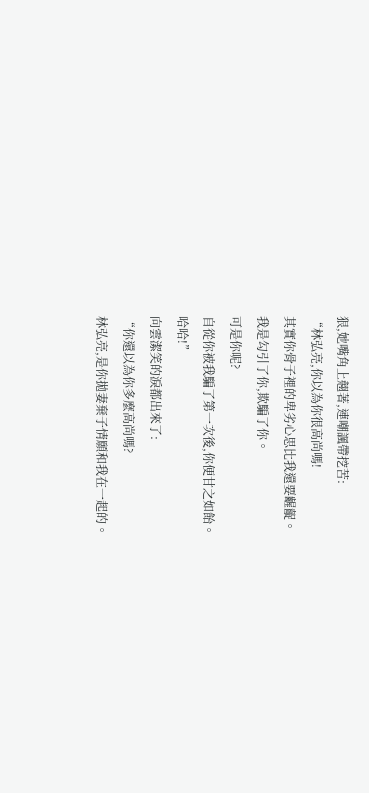狠,她嘴角上翹著,連嘲諷帶挖苦:
“林弘亮,你以為你很高尚嗎!
其實你骨子裡的卑劣心思比我還要齷齪。
我是勾引了你,欺騙了你。
可是你呢?
自從你被我騙了第一次後,你便甘之如飴。
哈哈!”
向雲潔笑的淚都出來了:
“你還以為你多麼高尚嗎?
林弘亮,是你拋妻棄子情願和我在一起的。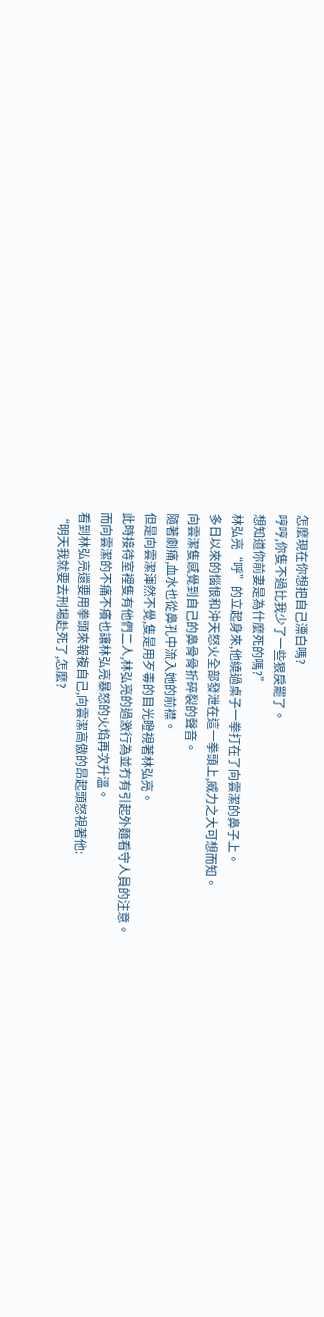怎麼現在你想把自己漂白嗎?
哼哼,你隻不過比我少了一些狠戾罷了。
想知道你前妻是為什麼死的嗎?”
林弘亮“呼”的立起身來,他繞過桌子一拳打在了向雲潔的鼻子上。
多日以來的惱恨和沖天怒火全部發泄在這一拳頭上,威力之大可想而知。
向雲潔隻感覺到自己的鼻骨骨折碎裂的聲音。
隨著劇痛,血水也從鼻孔中流入她的前襟。
但是向雲潔渾然不覺,隻是用歹毒的目光瞪視著林弘亮。
此時接待室裡隻有他們二人,林弘亮的過激行為並冇有引起外麵看守人員的注意。
而向雲潔的不痛不癢也讓林弘亮暴怒的火焰再次升溫。
看到林弘亮還要用拳頭來報複自己,向雲潔高傲的昂起頭怒視著他:
“明天我就要去刑場赴死了,怎麼?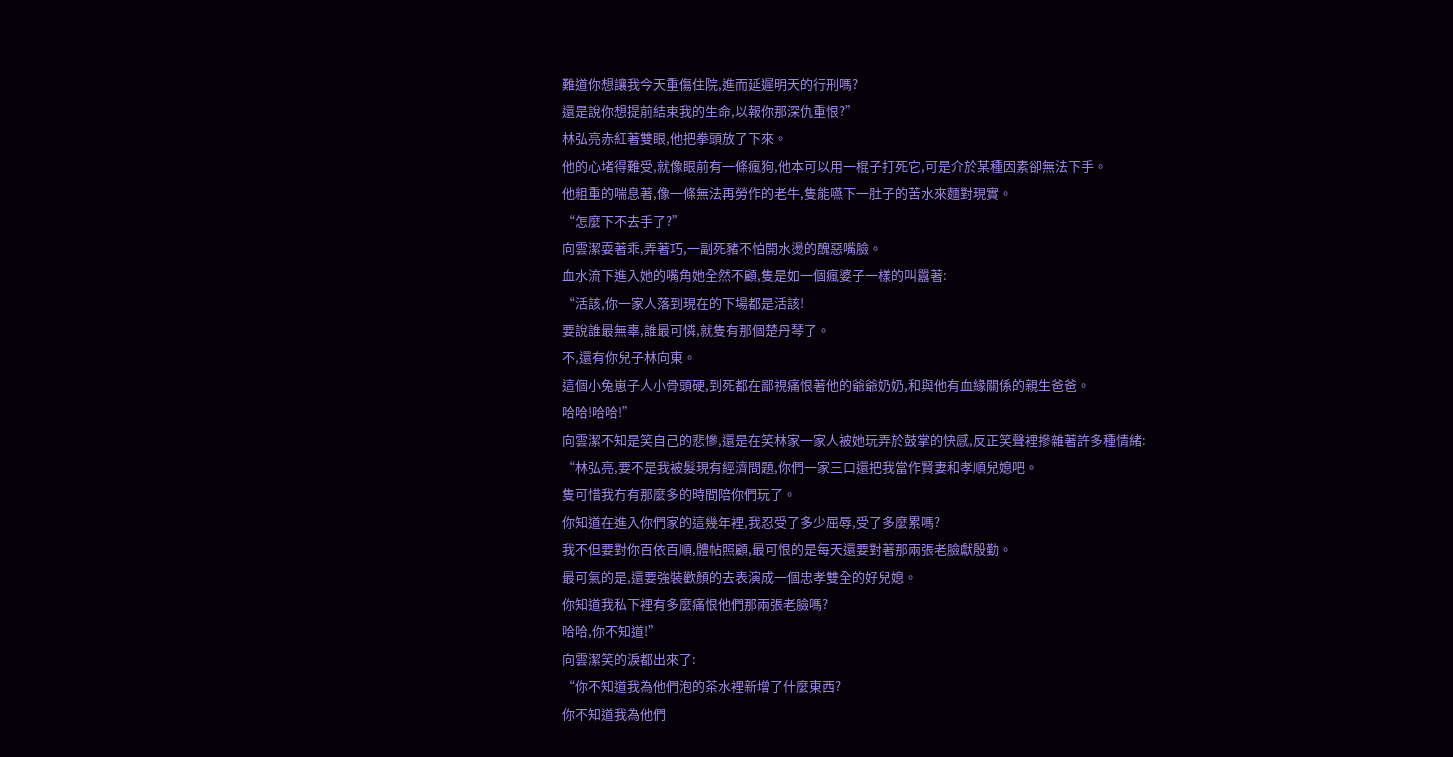難道你想讓我今天重傷住院,進而延遲明天的行刑嗎?
還是說你想提前結束我的生命,以報你那深仇重恨?”
林弘亮赤紅著雙眼,他把拳頭放了下來。
他的心堵得難受,就像眼前有一條瘋狗,他本可以用一棍子打死它,可是介於某種因素卻無法下手。
他粗重的喘息著,像一條無法再勞作的老牛,隻能嚥下一肚子的苦水來麵對現實。
“怎麼下不去手了?”
向雲潔耍著乖,弄著巧,一副死豬不怕開水燙的醜惡嘴臉。
血水流下進入她的嘴角她全然不顧,隻是如一個瘋婆子一樣的叫囂著:
“活該,你一家人落到現在的下場都是活該!
要說誰最無辜,誰最可憐,就隻有那個楚丹琴了。
不,還有你兒子林向東。
這個小兔崽子人小骨頭硬,到死都在鄙視痛恨著他的爺爺奶奶,和與他有血緣關係的親生爸爸。
哈哈!哈哈!”
向雲潔不知是笑自己的悲慘,還是在笑林家一家人被她玩弄於鼓掌的快感,反正笑聲裡摻雜著許多種情緒:
“林弘亮,要不是我被髮現有經濟問題,你們一家三口還把我當作賢妻和孝順兒媳吧。
隻可惜我冇有那麼多的時間陪你們玩了。
你知道在進入你們家的這幾年裡,我忍受了多少屈辱,受了多麼累嗎?
我不但要對你百依百順,體帖照顧,最可恨的是每天還要對著那兩張老臉獻殷勤。
最可氣的是,還要強裝歡顏的去表演成一個忠孝雙全的好兒媳。
你知道我私下裡有多麼痛恨他們那兩張老臉嗎?
哈哈,你不知道!”
向雲潔笑的淚都出來了:
“你不知道我為他們泡的茶水裡新增了什麼東西?
你不知道我為他們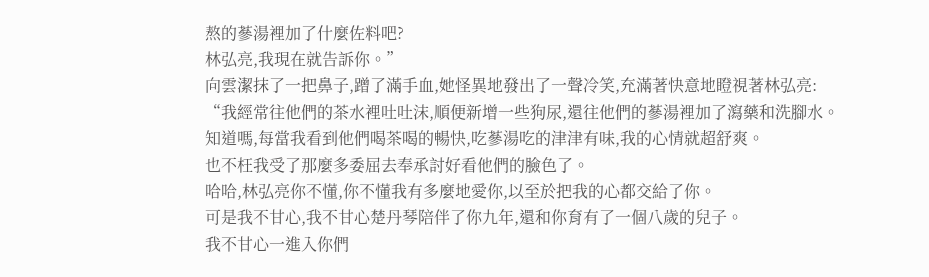熬的蔘湯裡加了什麼佐料吧?
林弘亮,我現在就告訴你。”
向雲潔抹了一把鼻子,蹭了滿手血,她怪異地發出了一聲冷笑,充滿著快意地瞪視著林弘亮:
“我經常往他們的茶水裡吐吐沫,順便新增一些狗尿,還往他們的蔘湯裡加了瀉藥和洗腳水。
知道嗎,每當我看到他們喝茶喝的暢快,吃蔘湯吃的津津有味,我的心情就超舒爽。
也不枉我受了那麼多委屈去奉承討好看他們的臉色了。
哈哈,林弘亮你不懂,你不懂我有多麼地愛你,以至於把我的心都交給了你。
可是我不甘心,我不甘心楚丹琴陪伴了你九年,還和你育有了一個八歲的兒子。
我不甘心一進入你們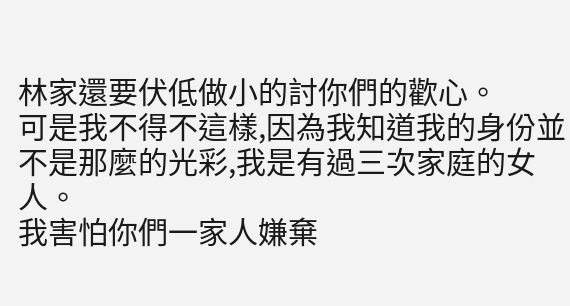林家還要伏低做小的討你們的歡心。
可是我不得不這樣,因為我知道我的身份並不是那麼的光彩,我是有過三次家庭的女人。
我害怕你們一家人嫌棄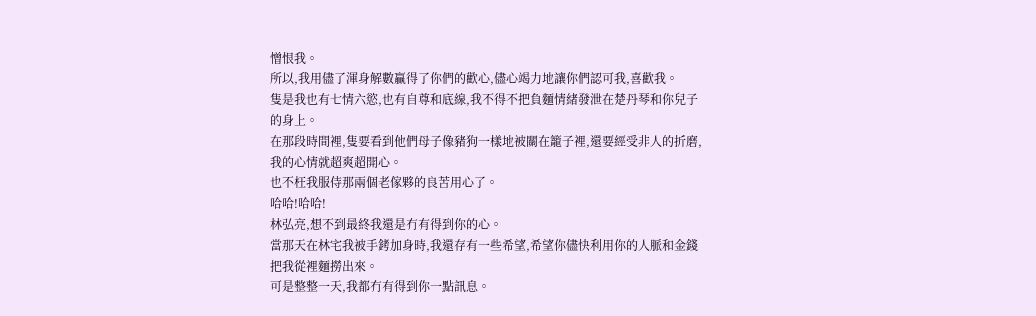憎恨我。
所以,我用儘了渾身解數贏得了你們的歡心,儘心竭力地讓你們認可我,喜歡我。
隻是我也有七情六慾,也有自尊和底線,我不得不把負麵情緒發泄在楚丹琴和你兒子的身上。
在那段時間裡,隻要看到他們母子像豬狗一樣地被關在籠子裡,還要經受非人的折磨,我的心情就超爽超開心。
也不枉我服侍那兩個老傢夥的良苦用心了。
哈哈!哈哈!
林弘亮,想不到最終我還是冇有得到你的心。
當那天在林宅我被手銬加身時,我還存有一些希望,希望你儘快利用你的人脈和金錢把我從裡麵撈出來。
可是整整一天,我都冇有得到你一點訊息。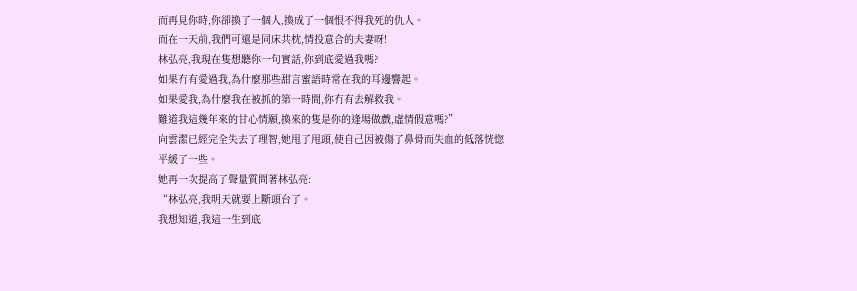而再見你時,你卻換了一個人,換成了一個恨不得我死的仇人。
而在一天前,我們可還是同床共枕,情投意合的夫妻呀!
林弘亮,我現在隻想聽你一句實話,你到底愛過我嗎?
如果冇有愛過我,為什麼那些甜言蜜語時常在我的耳邊響起。
如果愛我,為什麼我在被抓的第一時間,你冇有去解救我。
難道我這幾年來的甘心情願,換來的隻是你的逢場做戲,虛情假意嗎?”
向雲潔已經完全失去了理智,她甩了甩頭,使自己因被傷了鼻骨而失血的低落恍惚平緩了一些。
她再一次提高了聲量質問著林弘亮:
“林弘亮,我明天就要上斷頭台了。
我想知道,我這一生到底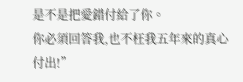是不是把愛錯付給了你。
你必須回答我,也不枉我五年來的真心付出!”